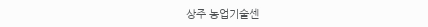상주 농업기술센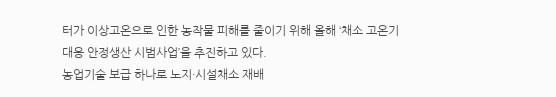터가 이상고온으로 인한 농작물 피해를 줄이기 위해 올해 ‘채소 고온기 대응 안정생산 시범사업’을 추진하고 있다.
농업기술 보급 하나로 노지·시설채소 재배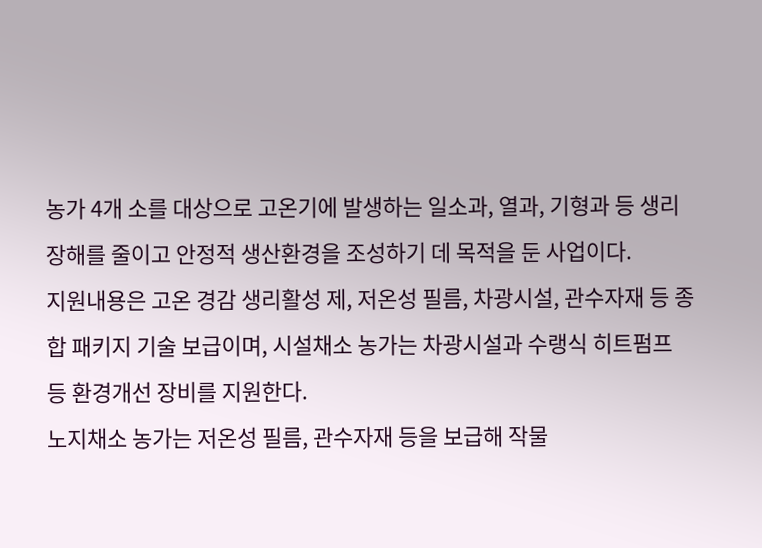농가 4개 소를 대상으로 고온기에 발생하는 일소과, 열과, 기형과 등 생리장해를 줄이고 안정적 생산환경을 조성하기 데 목적을 둔 사업이다.
지원내용은 고온 경감 생리활성 제, 저온성 필름, 차광시설, 관수자재 등 종합 패키지 기술 보급이며, 시설채소 농가는 차광시설과 수랭식 히트펌프 등 환경개선 장비를 지원한다.
노지채소 농가는 저온성 필름, 관수자재 등을 보급해 작물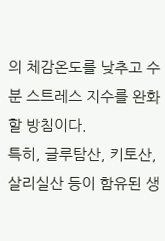의 체감온도를 낮추고 수분 스트레스 지수를 완화할 방침이다.
특히, 글루탐산, 키토산, 살리실산 등이 함유된 생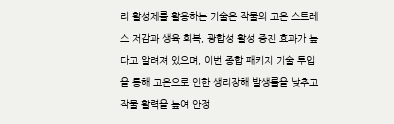리 활성제를 활용하는 기술은 작물의 고온 스트레스 저감과 생육 회복, 광합성 활성 증진 효과가 높다고 알려져 있으며, 이번 종합 패키지 기술 투입을 통해 고온으로 인한 생리장해 발생률을 낮추고 작물 활력을 높여 안정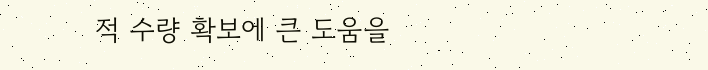적 수량 확보에 큰 도움을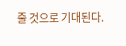줄 것으로 기대된다.